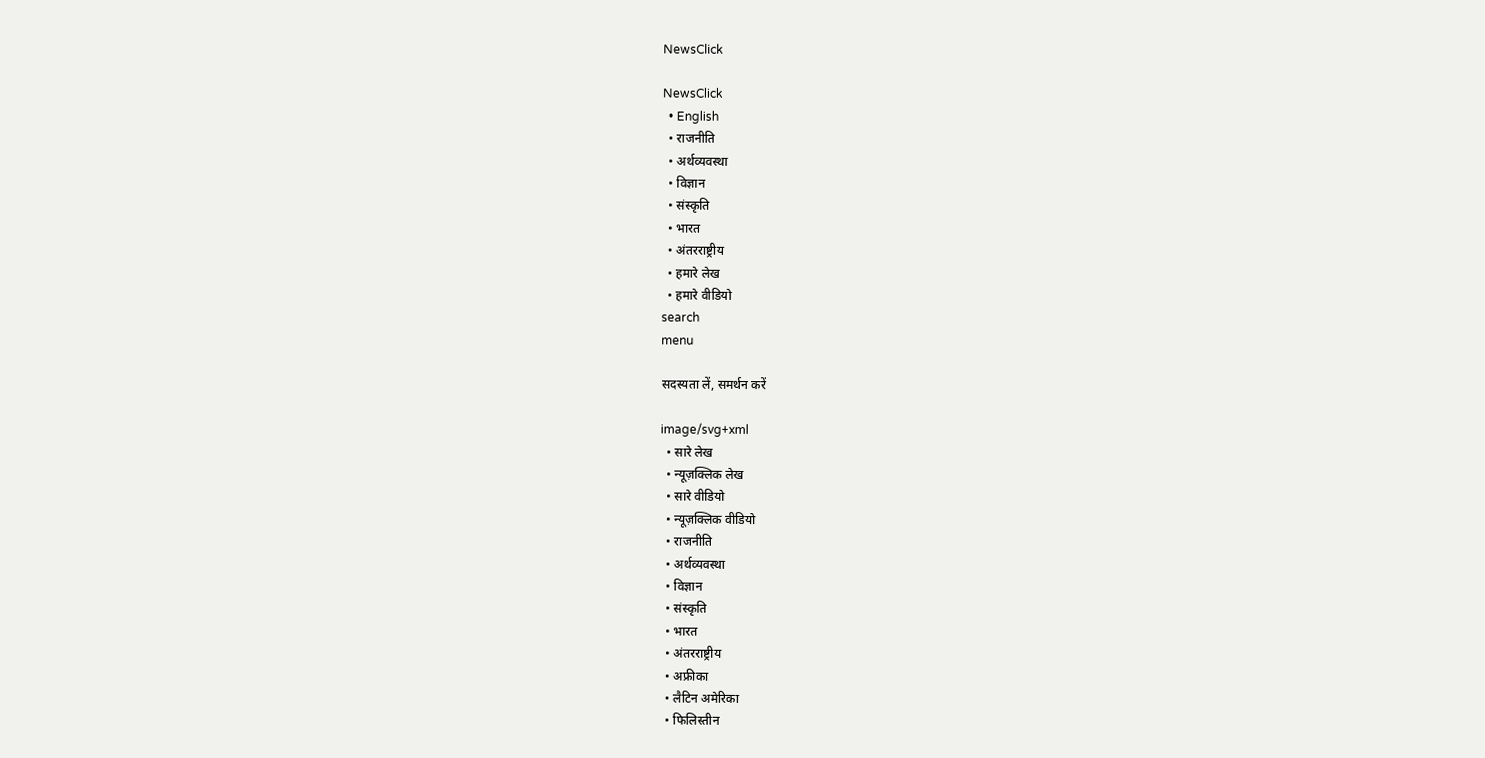NewsClick

NewsClick
  • English
  • राजनीति
  • अर्थव्यवस्था
  • विज्ञान
  • संस्कृति
  • भारत
  • अंतरराष्ट्रीय
  • हमारे लेख
  • हमारे वीडियो
search
menu

सदस्यता लें, समर्थन करें

image/svg+xml
  • सारे लेख
  • न्यूज़क्लिक लेख
  • सारे वीडियो
  • न्यूज़क्लिक वीडियो
  • राजनीति
  • अर्थव्यवस्था
  • विज्ञान
  • संस्कृति
  • भारत
  • अंतरराष्ट्रीय
  • अफ्रीका
  • लैटिन अमेरिका
  • फिलिस्तीन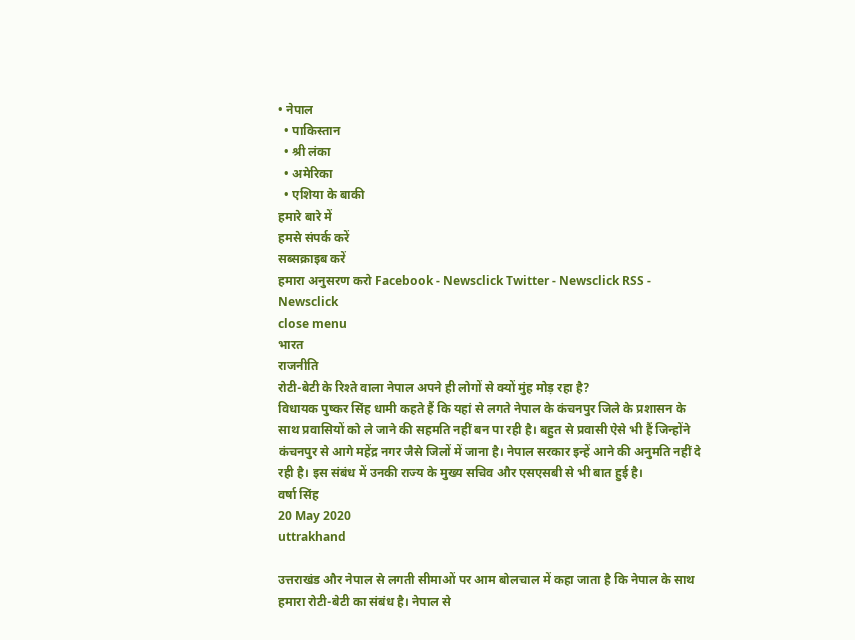• नेपाल
  • पाकिस्तान
  • श्री लंका
  • अमेरिका
  • एशिया के बाकी
हमारे बारे में
हमसे संपर्क करें
सब्सक्राइब करें
हमारा अनुसरण करो Facebook - Newsclick Twitter - Newsclick RSS - Newsclick
close menu
भारत
राजनीति
रोटी-बेटी के रिश्ते वाला नेपाल अपने ही लोगों से क्यों मुंह मोड़ रहा है?
विधायक पुष्कर सिंह धामी कहते हैं कि यहां से लगते नेपाल के कंचनपुर जिले के प्रशासन के साथ प्रवासियों को ले जाने की सहमति नहीं बन पा रही है। बहुत से प्रवासी ऐसे भी हैं जिन्होंने कंचनपुर से आगे महेंद्र नगर जैसे जिलों में जाना है। नेपाल सरकार इन्हें आने की अनुमति नहीं दे रही है। इस संबंध में उनकी राज्य के मुख्य सचिव और एसएसबी से भी बात हुई है।
वर्षा सिंह
20 May 2020
uttrakhand

उत्तराखंड और नेपाल से लगती सीमाओं पर आम बोलचाल में कहा जाता है कि नेपाल के साथ हमारा रोटी-बेटी का संबंध है। नेपाल से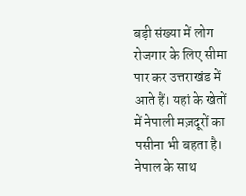बड़ी संख्या में लोग रोजगार के लिए सीमा पार कर उत्तराखंड में आते हैं। यहां के खेतों में नेपाली मज़दूरों का पसीना भी बहता है। नेपाल के साथ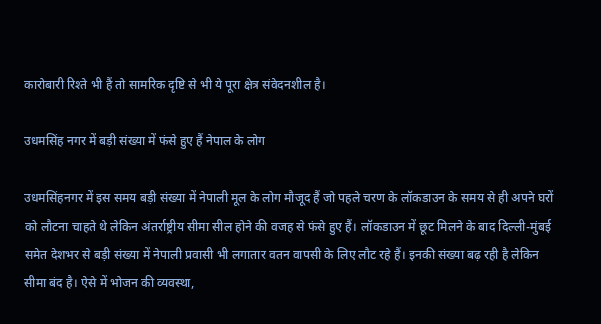कारोबारी रिश्ते भी हैं तो सामरिक दृष्टि से भी ये पूरा क्षेत्र संवेदनशील है।

उधमसिंह नगर में बड़ी संख्या में फंसे हुए हैं नेपाल के लोग

उधमसिंहनगर में इस समय बड़ी संख्या में नेपाली मूल के लोग मौजूद हैं जो पहले चरण के लॉकडाउन के समय से ही अपने घरों को लौटना चाहते थे लेकिन अंतर्राष्ट्रीय सीमा सील होने की वजह से फंसे हुए हैं। लॉकडाउन में छूट मिलने के बाद दिल्ली-मुंबई समेत देशभर से बड़ी संख्या में नेपाली प्रवासी भी लगातार वतन वापसी के लिए लौट रहे हैं। इनकी संख्या बढ़ रही है लेकिन सीमा बंद है। ऐसे में भोजन की व्यवस्था,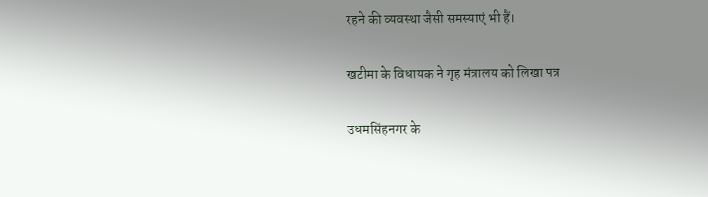रहने की व्यवस्था जैसी समस्याएं भी हैं।

खटीमा के विधायक ने गृह मंत्रालय को लिखा पत्र

उधमसिंहनगर के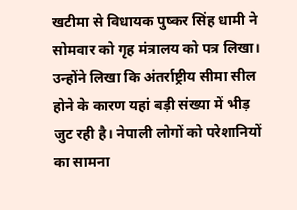खटीमा से विधायक पुष्कर सिंह धामी ने सोमवार को गृह मंत्रालय को पत्र लिखा। उन्होंने लिखा कि अंतर्राष्ट्रीय सीमा सील होने के कारण यहां बड़ी संख्या में भीड़ जुट रही है। नेपाली लोगों को परेशानियों का सामना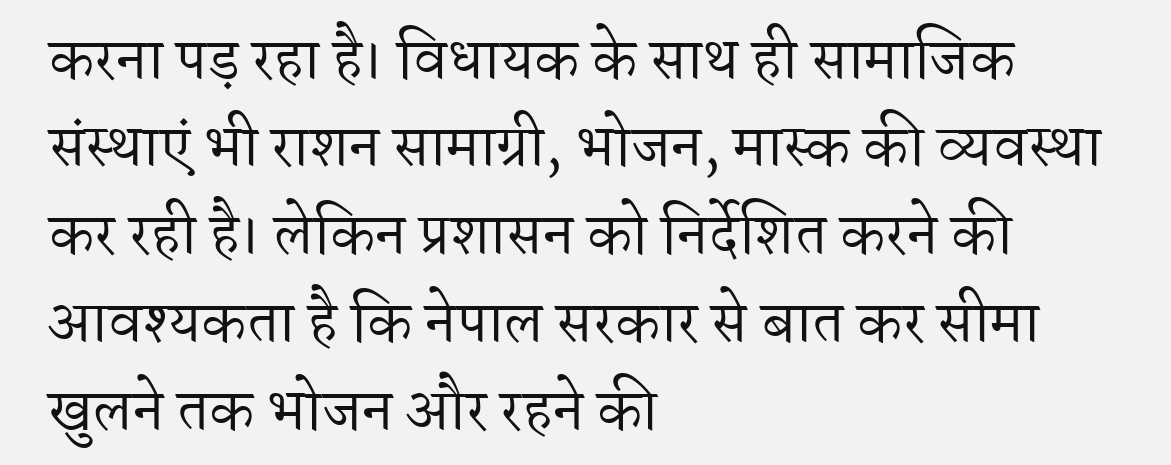करना पड़ रहा है। विधायक के साथ ही सामाजिक संस्थाएं भी राशन सामाग्री, भोजन, मास्क की व्यवस्था कर रही है। लेकिन प्रशासन को निर्देशित करने की आवश्यकता है कि नेपाल सरकार से बात कर सीमा खुलने तक भोजन और रहने की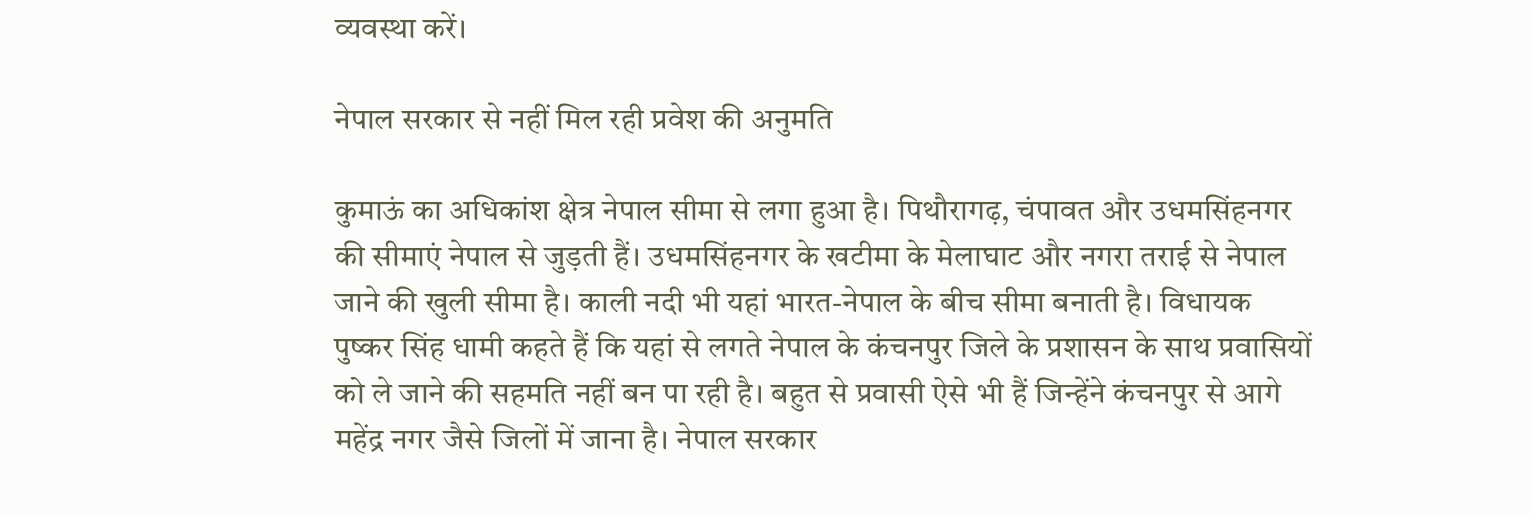व्यवस्था करें।

नेपाल सरकार से नहीं मिल रही प्रवेश की अनुमति

कुमाऊं का अधिकांश क्षेत्र नेपाल सीमा से लगा हुआ है। पिथौरागढ़, चंपावत और उधमसिंहनगर की सीमाएं नेपाल से जुड़ती हैं। उधमसिंहनगर के खटीमा के मेलाघाट और नगरा तराई से नेपाल जाने की खुली सीमा है। काली नदी भी यहां भारत-नेपाल के बीच सीमा बनाती है। विधायक पुष्कर सिंह धामी कहते हैं कि यहां से लगते नेपाल के कंचनपुर जिले के प्रशासन के साथ प्रवासियों को ले जाने की सहमति नहीं बन पा रही है। बहुत से प्रवासी ऐसे भी हैं जिन्हेंने कंचनपुर से आगे महेंद्र नगर जैसे जिलों में जाना है। नेपाल सरकार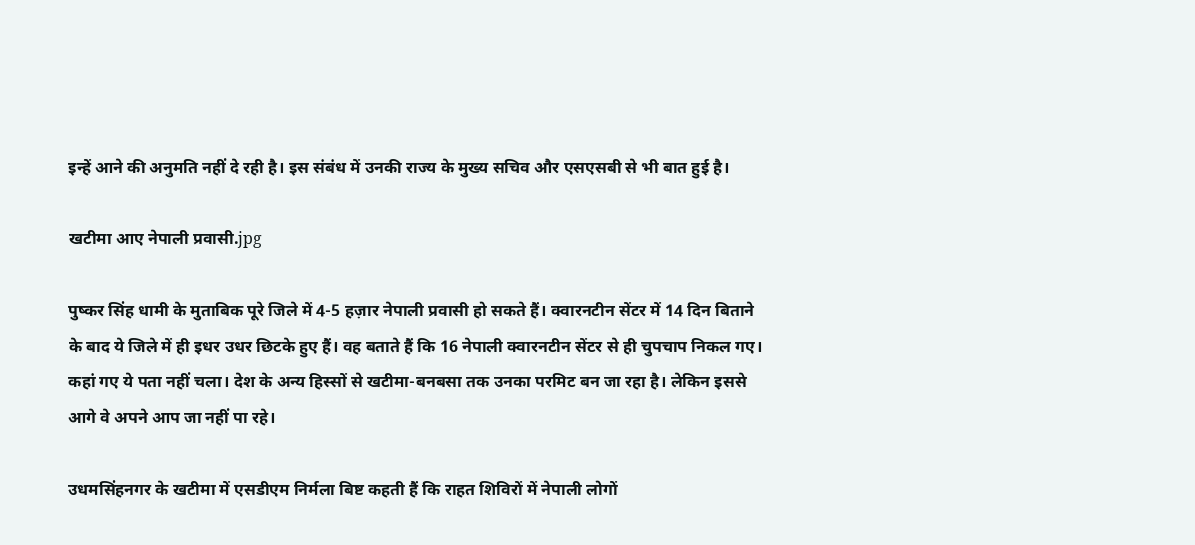इन्हें आने की अनुमति नहीं दे रही है। इस संबंध में उनकी राज्य के मुख्य सचिव और एसएसबी से भी बात हुई है।

खटीमा आए नेपाली प्रवासी.jpg

पुष्कर सिंह धामी के मुताबिक पूरे जिले में 4-5 हज़ार नेपाली प्रवासी हो सकते हैं। क्वारनटीन सेंटर में 14 दिन बिताने के बाद ये जिले में ही इधर उधर छिटके हुए हैं। वह बताते हैं कि 16 नेपाली क्वारनटीन सेंटर से ही चुपचाप निकल गए। कहां गए ये पता नहीं चला। देश के अन्य हिस्सों से खटीमा-बनबसा तक उनका परमिट बन जा रहा है। लेकिन इससे आगे वे अपने आप जा नहीं पा रहे।

उधमसिंहनगर के खटीमा में एसडीएम निर्मला बिष्ट कहती हैं कि राहत शिविरों में नेपाली लोगों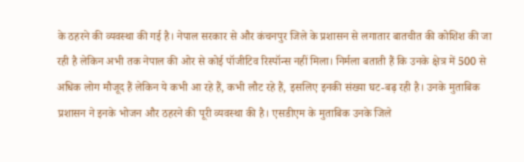के ठहरने की व्यवस्था की गई है। नेपाल सरकार से और कंचनपुर जिले के प्रशासन से लगातार बातचीत की कोशिश की जा रही है लेकिन अभी तक नेपाल की ओर से कोई पॉजीटिव रिस्पॉन्स नहीं मिला। निर्मला बताती हैं कि उनके क्षेत्र में 500 से अधिक लोग मौजूद हैं लेकिन ये कभी आ रहे हैं, कभी लौट रहे हैं, इसलिए इनकी संख्या घट-बढ़ रही है। उनके मुताबिक प्रशासन ने इनके भोजन और ठहरने की पूरी व्यवस्था की है। एसडीएम के मुताबिक उनके जिले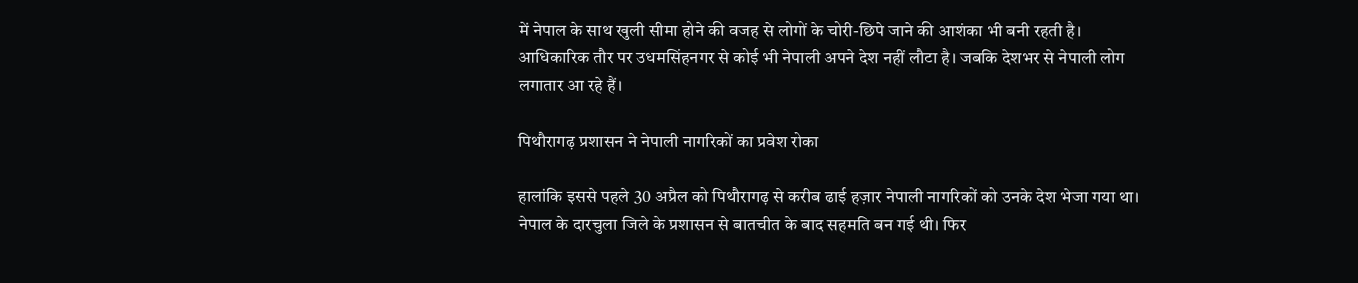में नेपाल के साथ खुली सीमा होने की वजह से लोगों के चोरी-छिपे जाने की आशंका भी बनी रहती है। आधिकारिक तौर पर उधमसिंहनगर से कोई भी नेपाली अपने देश नहीं लौटा है। जबकि देशभर से नेपाली लोग लगातार आ रहे हैं।

पिथौरागढ़ प्रशासन ने नेपाली नागरिकों का प्रवेश रोका

हालांकि इससे पहले 30 अप्रैल को पिथौरागढ़ से करीब ढाई हज़ार नेपाली नागरिकों को उनके देश भेजा गया था। नेपाल के दारचुला जिले के प्रशासन से बातचीत के बाद सहमति बन गई थी। फिर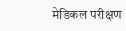मेडिकल परीक्षण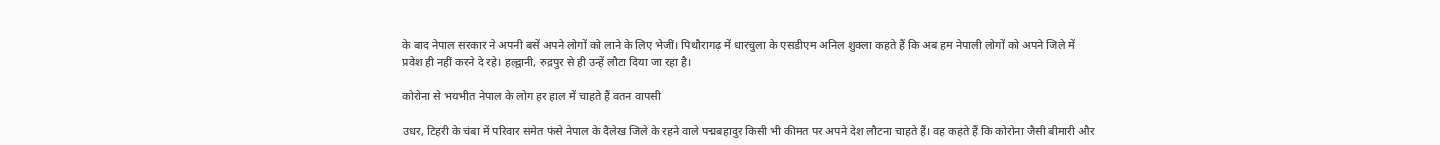के बाद नेपाल सरकार ने अपनी बसें अपने लोगों को लाने के लिए भेजीं। पिथौरागढ़ में धारचुला के एसडीएम अनिल शुक्ला कहते हैं कि अब हम नेपाली लोगों को अपने जिले में प्रवेश ही नहीं करने दे रहे। हल्द्वानी, रुद्रपुर से ही उन्हें लौटा दिया जा रहा है।

कोरोना से भयभीत नेपाल के लोग हर हाल में चाहते हैं वतन वापसी

उधर, टिहरी के चंबा में परिवार समेत फंसे नेपाल के दैलेख जिले के रहने वाले पद्मबहादुर किसी भी कीमत पर अपने देश लौटना चाहते हैं। वह कहते हैं कि कोरोना जैसी बीमारी और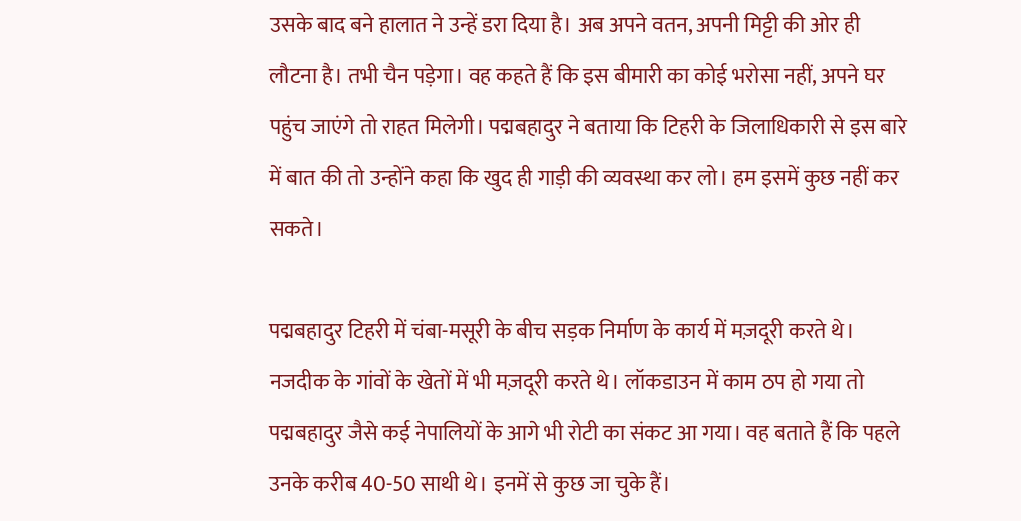उसके बाद बने हालात ने उन्हें डरा दिया है। अब अपने वतन, अपनी मिट्टी की ओर ही लौटना है। तभी चैन पड़ेगा। वह कहते हैं कि इस बीमारी का कोई भरोसा नहीं, अपने घर पहुंच जाएंगे तो राहत मिलेगी। पद्मबहादुर ने बताया कि टिहरी के जिलाधिकारी से इस बारे में बात की तो उन्होंने कहा कि खुद ही गाड़ी की व्यवस्था कर लो। हम इसमें कुछ नहीं कर सकते।

पद्मबहादुर टिहरी में चंबा-मसूरी के बीच सड़क निर्माण के कार्य में मज़दूरी करते थे। नजदीक के गांवों के खेतों में भी मज़दूरी करते थे। लॉकडाउन में काम ठप हो गया तो पद्मबहादुर जैसे कई नेपालियों के आगे भी रोटी का संकट आ गया। वह बताते हैं कि पहले उनके करीब 40-50 साथी थे। इनमें से कुछ जा चुके हैं।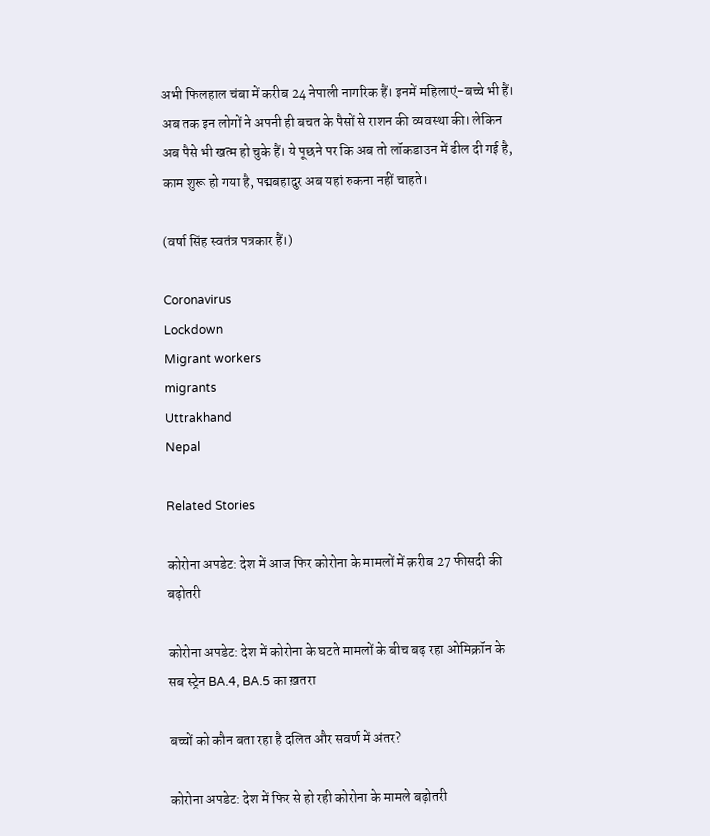अभी फिलहाल चंबा में करीब 24 नेपाली नागरिक हैं। इनमें महिलाएं-बच्चे भी हैं। अब तक इन लोगों ने अपनी ही बचत के पैसों से राशन की व्यवस्था की। लेकिन अब पैसे भी खत्म हो चुके हैं। ये पूछने पर कि अब तो लॉकडाउन में ढील दी गई है, काम शुरू हो गया है, पद्मबहादुर अब यहां रुकना नहीं चाहते।

(वर्षा सिंह स्वतंत्र पत्रकार हैं।)

Coronavirus
Lockdown
Migrant workers
migrants
Uttrakhand
Nepal

Related Stories

कोरोना अपडेट: देश में आज फिर कोरोना के मामलों में क़रीब 27 फीसदी की बढ़ोतरी

कोरोना अपडेट: देश में कोरोना के घटते मामलों के बीच बढ़ रहा ओमिक्रॉन के सब स्ट्रेन BA.4, BA.5 का ख़तरा

बच्चों को कौन बता रहा है दलित और सवर्ण में अंतर?

कोरोना अपडेट: देश में फिर से हो रही कोरोना के मामले बढ़ोतरी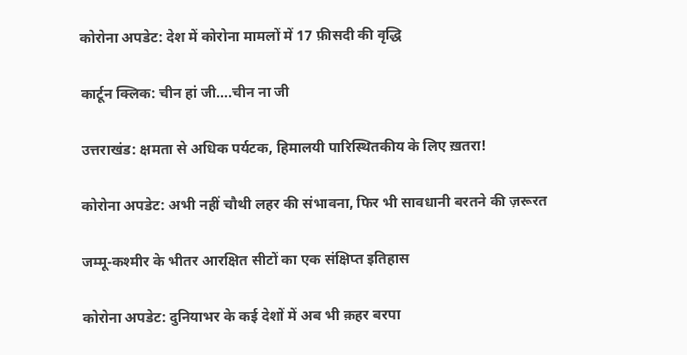कोरोना अपडेट: देश में कोरोना मामलों में 17 फ़ीसदी की वृद्धि

कार्टून क्लिक: चीन हां जी….चीन ना जी

उत्तराखंड: क्षमता से अधिक पर्यटक, हिमालयी पारिस्थितकीय के लिए ख़तरा!

कोरोना अपडेट: अभी नहीं चौथी लहर की संभावना, फिर भी सावधानी बरतने की ज़रूरत

जम्मू-कश्मीर के भीतर आरक्षित सीटों का एक संक्षिप्त इतिहास

कोरोना अपडेट: दुनियाभर के कई देशों में अब भी क़हर बरपा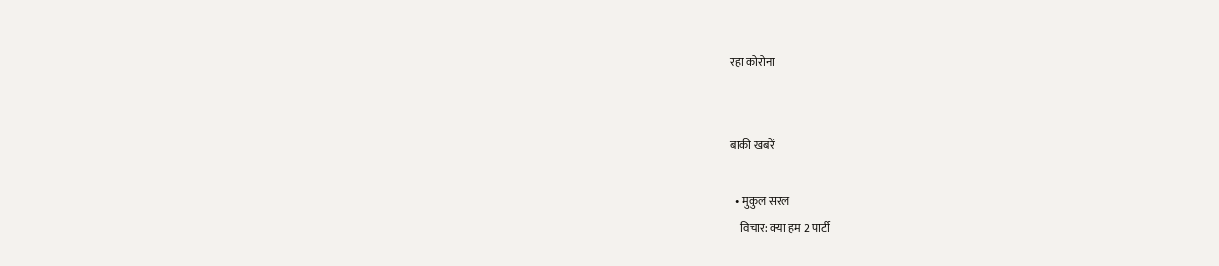रहा कोरोना


बाकी खबरें

  • मुकुल सरल
    विचार: क्या हम 2 पार्टी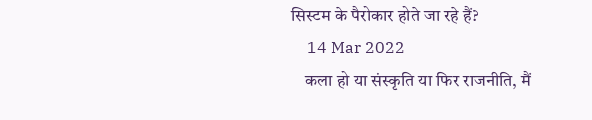सिस्टम के पैरोकार होते जा रहे हैं?
    14 Mar 2022
    कला हो या संस्कृति या फिर राजनीति, मैं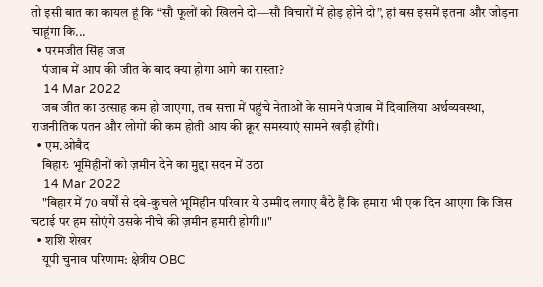तो इसी बात का कायल हूं कि “सौ फूलों को खिलने दो—सौ विचारों में होड़ होने दो”, हां बस इसमें इतना और जोड़ना चाहूंगा कि...
  • परमजीत सिंह जज
    पंजाब में आप की जीत के बाद क्या होगा आगे का रास्ता?
    14 Mar 2022
    जब जीत का उत्साह कम हो जाएगा, तब सत्ता में पहुंचे नेताओं के सामने पंजाब में दिवालिया अर्थव्यवस्था, राजनीतिक पतन और लोगों की कम होती आय की क्रूर समस्याएं सामने खड़ी होंगी।
  • एम.ओबैद
    बिहारः भूमिहीनों को ज़मीन देने का मुद्दा सदन में उठा
    14 Mar 2022
    "बिहार में 70 वर्षों से दबे-कुचले भूमिहीन परिवार ये उम्मीद लगाए बैठे हैं कि हमारा भी एक दिन आएगा कि जिस चटाई पर हम सोएंगे उसके नीचे की ज़मीन हमारी होगी।।"
  • शशि शेखर
    यूपी चुनाव परिणाम: क्षेत्रीय OBC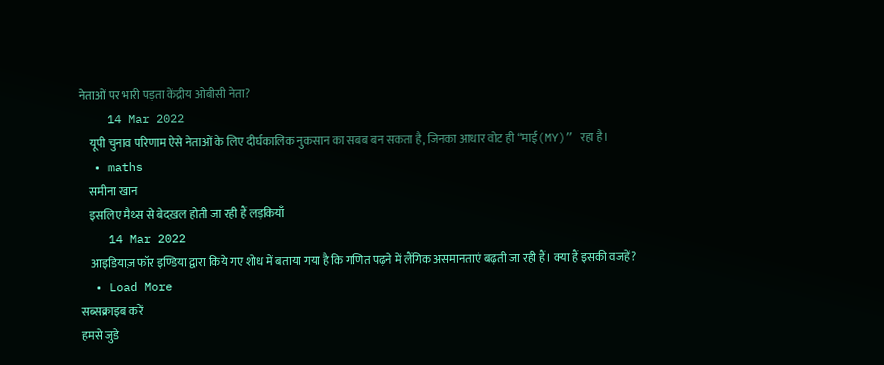नेताओं पर भारी पड़ता केंद्रीय ओबीसी नेता?
    14 Mar 2022
    यूपी चुनाव परिणाम ऐसे नेताओं के लिए दीर्घकालिक नुकसान का सबब बन सकता है, जिनका आधार वोट ही “माई(MY)” रहा है।
  • maths
    समीना खान
    इसलिए मैथ्स से बेदख़ल होती जा रही हैं लड़कियाँ
    14 Mar 2022
    आइडियाज़ फॉर इण्डिया द्वारा किये गए शोध में बताया गया है कि गणित पढ़ने में लैंगिक असमानताएं बढ़ती जा रही हैं। क्या हैं इसकी वजहें?
  • Load More
सब्सक्राइब करें
हमसे जुडे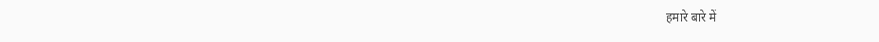हमारे बारे में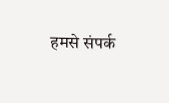हमसे संपर्क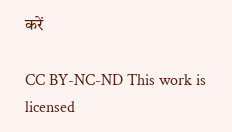करें

CC BY-NC-ND This work is licensed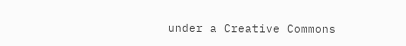under a Creative Commons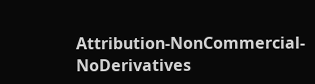Attribution-NonCommercial-NoDerivatives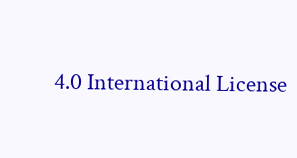4.0 International License